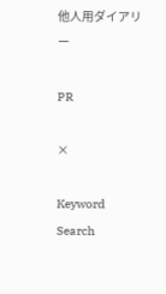他人用ダイアリー

PR

×

Keyword Search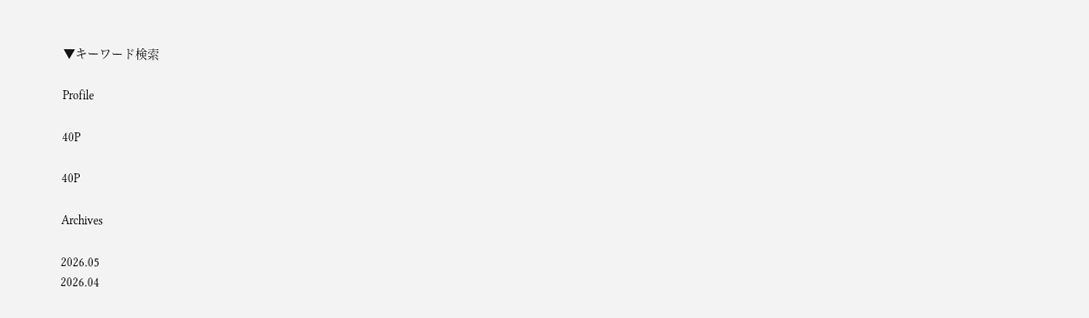▼キーワード検索

Profile

40P

40P

Archives

2026.05
2026.04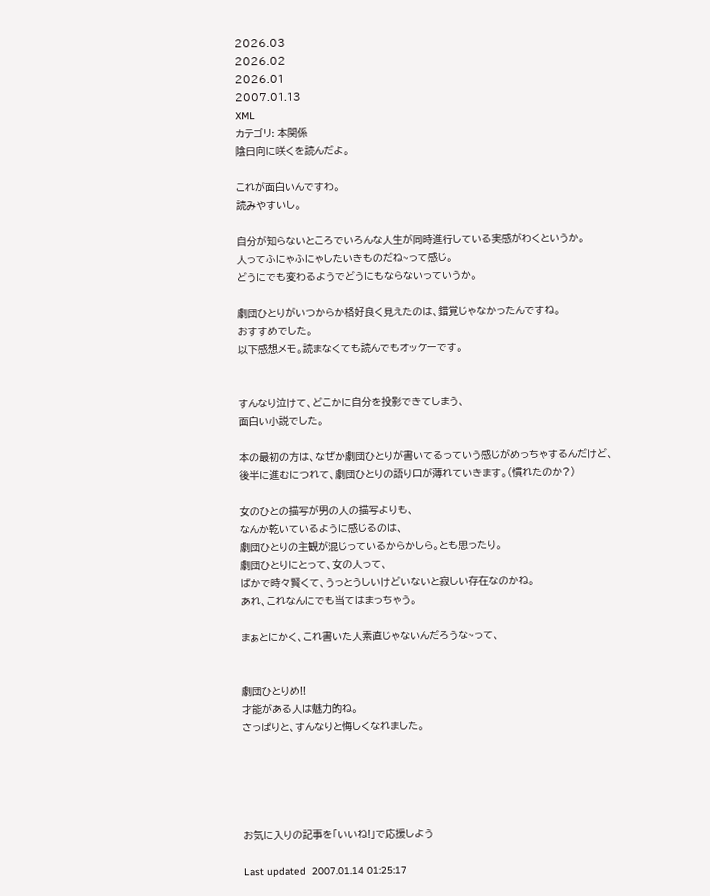2026.03
2026.02
2026.01
2007.01.13
XML
カテゴリ: 本関係
陰日向に咲くを読んだよ。

これが面白いんですわ。
読みやすいし。

自分が知らないところでいろんな人生が同時進行している実感がわくというか。
人ってふにゃふにゃしたいきものだね~って感じ。
どうにでも変わるようでどうにもならないっていうか。

劇団ひとりがいつからか格好良く見えたのは、錯覚じゃなかったんですね。
おすすめでした。
以下感想メモ。読まなくても読んでもオッケーです。


すんなり泣けて、どこかに自分を投影できてしまう、
面白い小説でした。

本の最初の方は、なぜか劇団ひとりが書いてるっていう感じがめっちゃするんだけど、
後半に進むにつれて、劇団ひとりの語り口が薄れていきます。(慣れたのか?)

女のひとの描写が男の人の描写よりも、
なんか乾いているように感じるのは、
劇団ひとりの主観が混じっているからかしら。とも思ったり。
劇団ひとりにとって、女の人って、
ばかで時々賢くて、うっとうしいけどいないと寂しい存在なのかね。
あれ、これなんにでも当てはまっちゃう。

まぁとにかく、これ書いた人素直じゃないんだろうな~って、


劇団ひとりめ!!
才能がある人は魅力的ね。
さっぱりと、すんなりと悔しくなれました。





お気に入りの記事を「いいね!」で応援しよう

Last updated  2007.01.14 01:25:17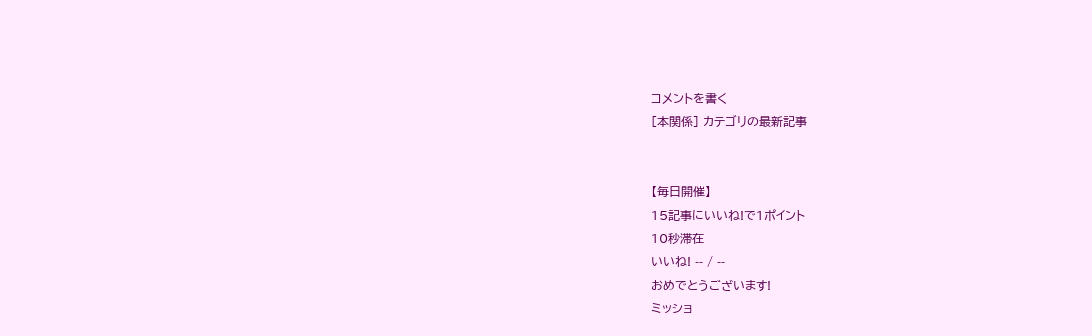コメントを書く
[本関係] カテゴリの最新記事


【毎日開催】
15記事にいいね!で1ポイント
10秒滞在
いいね! -- / --
おめでとうございます!
ミッショ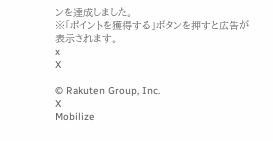ンを達成しました。
※「ポイントを獲得する」ボタンを押すと広告が表示されます。
x
X

© Rakuten Group, Inc.
X
Mobilize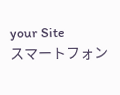your Site
スマートフォン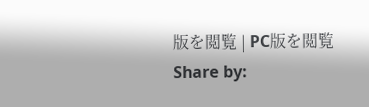版を閲覧 | PC版を閲覧
Share by: